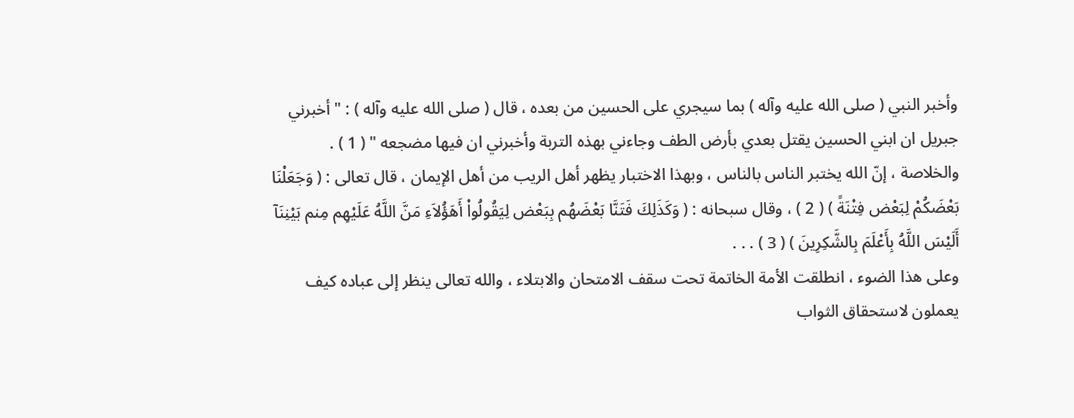وأخبر النبي ( صلى الله عليه وآله ) بما سيجري على الحسين من بعده ، قال ( صلى الله عليه وآله ) : " أخبرني جبريل ان ابني الحسين يقتل بعدي بأرض الطف وجاءني بهذه التربة وأخبرني ان فيها مضجعه " ( 1 ) .
والخلاصة ، إنّ الله يختبر الناس بالناس ، وبهذا الاختبار يظهر أهل الريب من أهل الإيمان ، قال تعالى : ( وَجَعَلْنَا بَعْضَكُمْ لِبَعْض فِتْنَةً ) ( 2 ) ، وقال سبحانه : ( وَكَذَلِكَ فَتَنَّا بَعْضَهُم بِبَعْض لِيَقُولُواْ أَهَؤُلاَءِ مَنَّ اللَّهُ عَلَيْهِم مِنم بَيْنِنَآ أَلَيْسَ اللَّهُ بِأَعْلَمَ بِالشَّكِرِينَ ) ( 3 ) . . .
وعلى هذا الضوء ، انطلقت الأمة الخاتمة تحت سقف الامتحان والابتلاء ، والله تعالى ينظر إلى عباده كيف يعملون لاستحقاق الثواب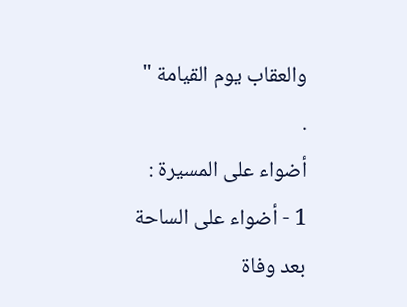والعقاب يوم القيامة " .
أضواء على المسيرة :
1 - أضواء على الساحة بعد وفاة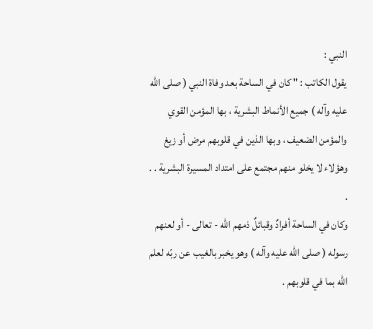النبي :
يقول الكاتب : " كان في الساحة بعد وفاة النبي ( صلى الله عليه وآله ) جميع الأنماط البشرية ، بها المؤمن القوي والمؤمن الضعيف ، وبها الذين في قلوبهم مرض أو زيغ وهؤلاء لا يخلو منهم مجتمع على امتداد المسيرة البشرية . . .
وكان في الساحة أفرادٌ وقبائلٌ ذمهم الله - تعالى - أو لعنهم رسوله ( صلى الله عليه وآله ) وهو يخبر بالغيب عن ربّه لعلم الله بما في قلوبهم .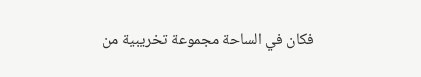فكان في الساحة مجموعة تخريبية من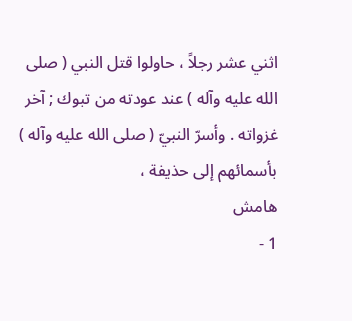اثني عشر رجلاً ، حاولوا قتل النبي ( صلى الله عليه وآله ) عند عودته من تبوك ; آخر غزواته . وأسرّ النبيّ ( صلى الله عليه وآله ) بأسمائهم إلى حذيفة ،
هامش
1 -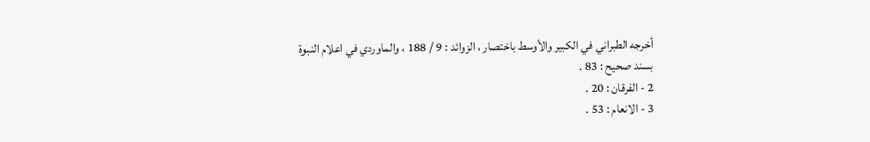أخرجه الطبراني في الكبير والأوسط باختصار ، الزوائد : 9 / 188 ، والماوردي في اعلام النبوة بسند صحيح : 83 .
2 - الفرقان : 20 .
3 - الانعام : 53 .